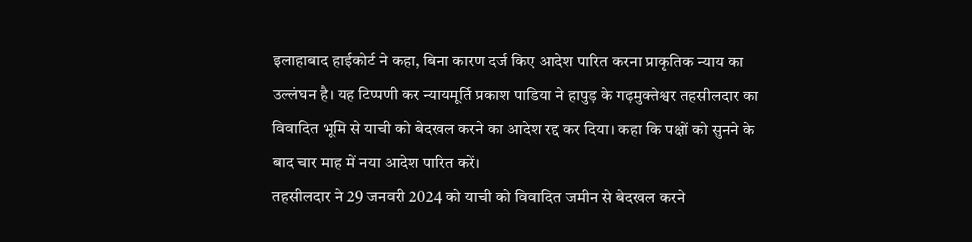इलाहाबाद हाईकोर्ट ने कहा, बिना कारण दर्ज किए आदेश पारित करना प्राकृतिक न्याय का उल्लंघन है। यह टिप्पणी कर न्यायमूर्ति प्रकाश पाडिया ने हापुड़ के गढ़मुक्तेश्वर तहसीलदार का विवादित भूमि से याची को बेदखल करने का आदेश रद्द कर दिया। कहा कि पक्षों को सुनने के बाद चार माह में नया आदेश पारित करें।
तहसीलदार ने 29 जनवरी 2024 को याची को विवादित जमीन से बेदखल करने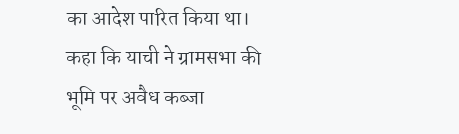का आदेश पारित किया था। कहा कि याची ने ग्रामसभा की भूमि पर अवैध कब्जा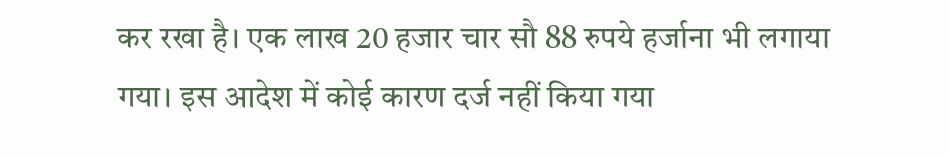कर रखा है। एक लाख 20 हजार चार सौ 88 रुपये हर्जाना भी लगाया गया। इस आदेश में कोई कारण दर्ज नहीं किया गया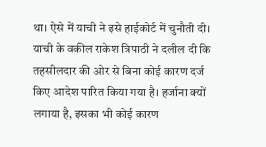था। ऐसे में याची ने इसे हाईकोर्ट में चुनौती दी।
याची के वकील राकेश त्रिपाठी ने दलील दी कि तहसीलदार की ओर से बिना कोई कारण दर्ज किए आदेश पारित किया गया है। हर्जाना क्यों लगाया है, इसका भी कोई कारण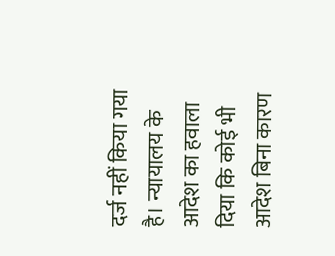दर्ज नहीं किया गया है। न्यायालय के आदेश का हवाला दिया कि कोई भी आदेश बिना कारण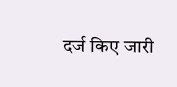दर्ज किए जारी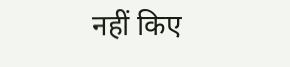नहीं किए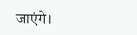जाएंगे।